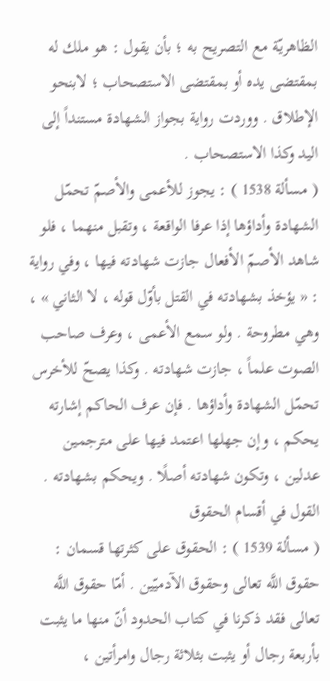الظاهريّة مع التصريح به ؛ بأن يقول : هو ملك له بمقتضى يده أو بمقتضى الاستصحاب ؛ لابنحو الإطلاق . ووردت رواية بجواز الشهادة مستنداً إلى اليد وكذا الاستصحاب .
( مسألة 1538 ) : يجوز للأعمى والأصمّ تحمّل الشهادة وأداؤها إذا عرفا الواقعة ، وتقبل منهما ، فلو شاهد الأصمّ الأفعال جازت شهادته فيها ، وفي رواية : « يؤخذ بشهادته في القتل بأوّل قوله ، لا الثاني » ، وهي مطروحة . ولو سمع الأعمى ، وعرف صاحب الصوت علماً ، جازت شهادته . وكذا يصحّ للأخرس تحمّل الشهادة وأداؤها . فإن عرف الحاكم إشارته يحكم ، وإن جهلها اعتمد فيها على مترجمين عدلين ، وتكون شهادته أصلًا . ويحكم بشهادته .
القول في أقسام الحقوق
( مسألة 1539 ) : الحقوق على كثرتها قسمان : حقوق اللَّه تعالى وحقوق الآدميّين . أمّا حقوق اللَّه تعالى فقد ذكرنا في كتاب الحدود أنّ منها ما يثبت بأربعة رجال أو يثبت بثلاثة رجال وامرأتين ،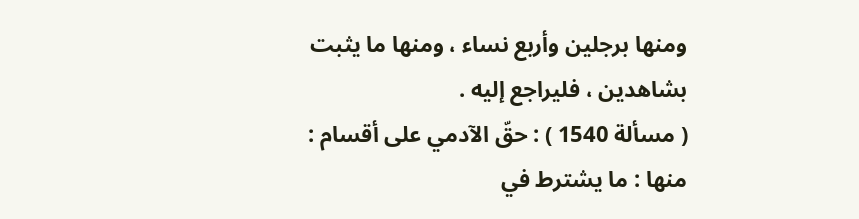ومنها برجلين وأربع نساء ، ومنها ما يثبت بشاهدين ، فليراجع إليه .
( مسألة 1540 ) : حقّ الآدمي على أقسام :
منها : ما يشترط في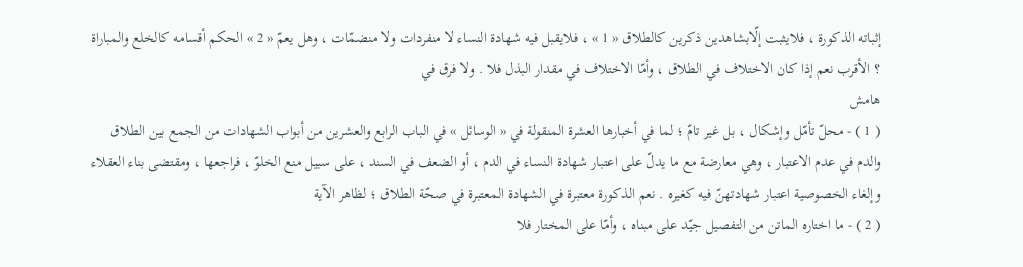إثباته الذكورة ، فلايثبت إلّابشاهدين ذكرين كالطلاق « 1 » ، فلايقبل فيه شهادة النساء لا منفردات ولا منضمّات ، وهل يعمّ « 2 » الحكم أقسامه كالخلع والمباراة ؟ الأقرب نعم إذا كان الاختلاف في الطلاق ، وأمّا الاختلاف في مقدار البذل فلا . ولا فرق في
هامش
( 1 ) - محلّ تأمّل وإشكال ، بل غير تامّ ؛ لما في أخبارها العشرة المنقولة في « الوسائل » في الباب الرابع والعشرين من أبواب الشهادات من الجمع بين الطلاق والدم في عدم الاعتبار ، وهي معارضة مع ما يدلّ على اعتبار شهادة النساء في الدم ، أو الضعف في السند ، على سبيل منع الخلوّ ، فراجعها ، ومقتضى بناء العقلاء وإلغاء الخصوصية اعتبار شهادتهنّ فيه كغيره . نعم الذكورة معتبرة في الشهادة المعتبرة في صحّة الطلاق ؛ لظاهر الآية
( 2 ) - ما اختاره الماتن من التفصيل جيّد على مبناه ، وأمّا على المختار فلا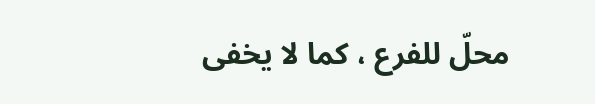محلّ للفرع ، كما لا يخفى